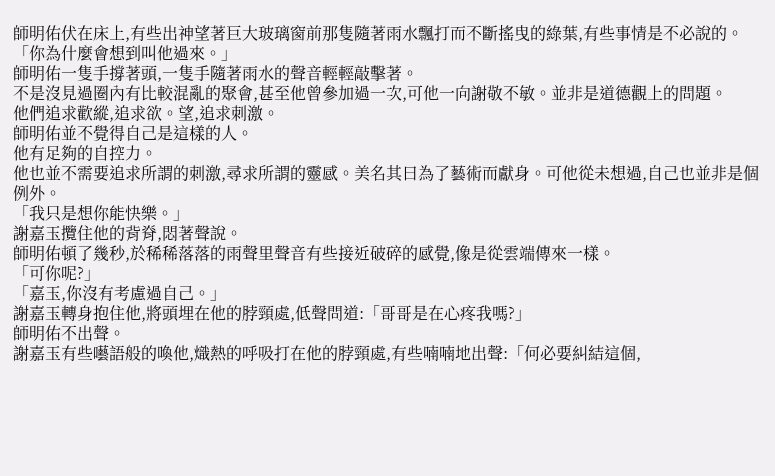師明佑伏在床上,有些出神望著巨大玻璃窗前那隻隨著雨水飄打而不斷搖曳的綠葉,有些事情是不必說的。
「你為什麼會想到叫他過來。」
師明佑一隻手撐著頭,一隻手隨著雨水的聲音輕輕敲擊著。
不是沒見過圈內有比較混亂的聚會,甚至他曾參加過一次,可他一向謝敬不敏。並非是道德觀上的問題。
他們追求歡縱,追求欲。望,追求刺激。
師明佑並不覺得自己是這樣的人。
他有足夠的自控力。
他也並不需要追求所謂的刺激,尋求所謂的靈感。美名其曰為了藝術而獻身。可他從未想過,自己也並非是個例外。
「我只是想你能快樂。」
謝嘉玉攬住他的背脊,悶著聲說。
師明佑頓了幾秒,於稀稀落落的雨聲里聲音有些接近破碎的感覺,像是從雲端傳來一樣。
「可你呢?」
「嘉玉,你沒有考慮過自己。」
謝嘉玉轉身抱住他,將頭埋在他的脖頸處,低聲問道:「哥哥是在心疼我嗎?」
師明佑不出聲。
謝嘉玉有些囈語般的喚他,熾熱的呼吸打在他的脖頸處,有些喃喃地出聲:「何必要糾結這個,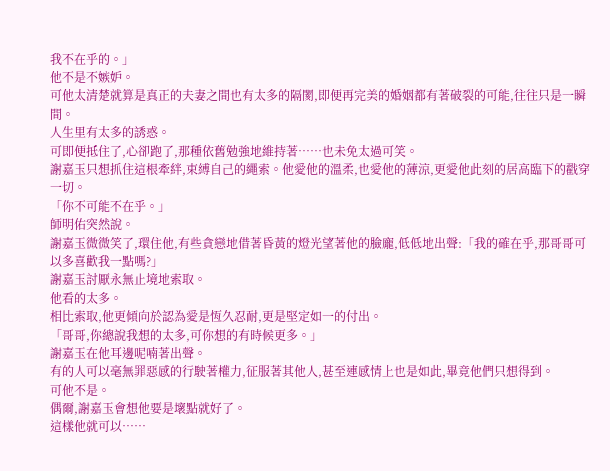我不在乎的。」
他不是不嫉妒。
可他太清楚就算是真正的夫妻之間也有太多的隔閡,即便再完美的婚姻都有著破裂的可能,往往只是一瞬間。
人生里有太多的誘惑。
可即便抵住了,心卻跑了,那種依舊勉強地維持著……也未免太過可笑。
謝嘉玉只想抓住這根牽絆,束縛自己的繩索。他愛他的溫柔,也愛他的薄涼,更愛他此刻的居高臨下的戳穿一切。
「你不可能不在乎。」
師明佑突然說。
謝嘉玉微微笑了,環住他,有些貪戀地借著昏黃的燈光望著他的臉龐,低低地出聲:「我的確在乎,那哥哥可以多喜歡我一點嗎?」
謝嘉玉討厭永無止境地索取。
他看的太多。
相比索取,他更傾向於認為愛是恆久忍耐,更是堅定如一的付出。
「哥哥,你總說我想的太多,可你想的有時候更多。」
謝嘉玉在他耳邊呢喃著出聲。
有的人可以毫無罪惡感的行駛著權力,征服著其他人,甚至連感情上也是如此,畢竟他們只想得到。
可他不是。
偶爾,謝嘉玉會想他要是壞點就好了。
這樣他就可以……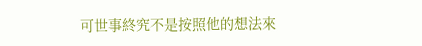可世事終究不是按照他的想法來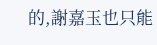的,謝嘉玉也只能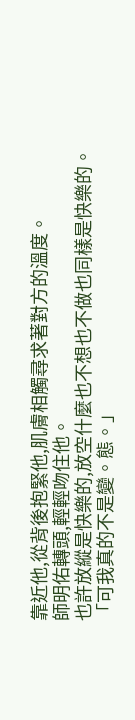靠近他,從背後抱緊他,肌膚相觸尋求著對方的溫度。
師明佑轉頭,輕輕吻住他。
也許放縱是快樂的,放空什麼也不想也不做也同樣是快樂的。
「可我真的不是變。態。」